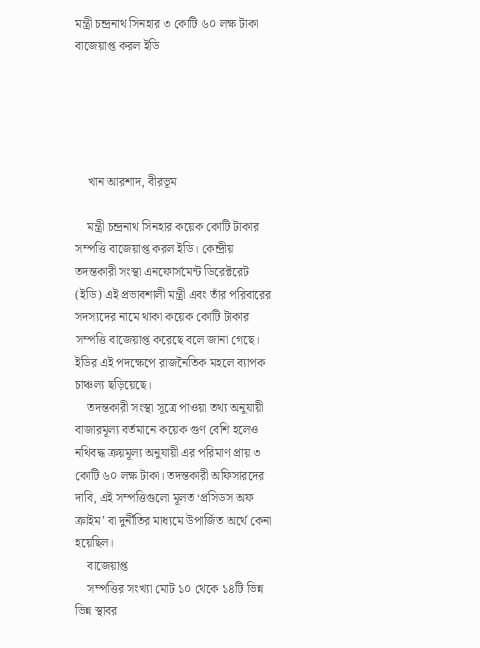মন্ত্রী চন্দ্রনাথ সিনহার ৩ কোটি ৬০ লক্ষ টাকা বাজেয়াপ্ত করল ইডি





    খান আরশাদ, বীরভূম

    মন্ত্রী চন্দ্রনাথ সিনহার কয়েক কোটি টাকার সম্পত্তি বাজেয়াপ্ত করল ইডি। কেন্দ্রীয় তদন্তকারী সংস্থা এনফোর্সমেন্ট ডিরেক্টরেট (ইডি) এই প্রভাবশালী মন্ত্রী এবং তাঁর পরিবারের সদস্যদের নামে থাকা কয়েক কোটি টাকার সম্পত্তি বাজেয়াপ্ত করেছে বলে জানা গেছে। ইডির এই পদক্ষেপে রাজনৈতিক মহলে ব্যাপক চাঞ্চল্য ছড়িয়েছে।
    তদন্তকারী সংস্থা সূত্রে পাওয়া তথ্য অনুযায়ী বাজারমূল্য বর্তমানে কয়েক গুণ বেশি হলেও নথিবদ্ধ ক্রয়মূল্য অনুযায়ী এর পরিমাণ প্রায় ৩ কোটি ৬০ লক্ষ টাকা। তদন্তকারী অফিসারদের দাবি, এই সম্পত্তিগুলো মূলত ‘প্রসিডস অফ ক্রাইম’ বা দুর্নীতির মাধ্যমে উপার্জিত অর্থে কেনা হয়েছিল।
    বাজেয়াপ্ত
    সম্পত্তির সংখ্যা মোট ১০ থেকে ১৪টি ভিন্ন ভিন্ন স্থাবর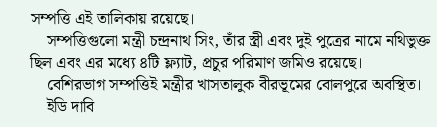সম্পত্তি এই তালিকায় রয়েছে।
    সম্পত্তিগুলো মন্ত্রী চন্দ্রনাথ সিং, তাঁর স্ত্রী এবং দুই পুত্রের নামে নথিভুক্ত ছিল এবং এর মধ্যে ৪টি ফ্ল্যাট, প্রচুর পরিমাণ জমিও রয়েছে।
    বেশিরভাগ সম্পত্তিই মন্ত্রীর খাসতালুক বীরভূমের বোলপুরে অবস্থিত।
    ইডি দাবি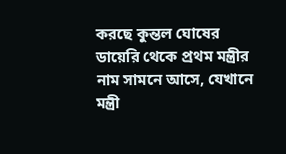করছে কুন্তল ঘোষের ডায়েরি থেকে প্রথম মন্ত্রীর নাম সামনে আসে, যেখানে মন্ত্রী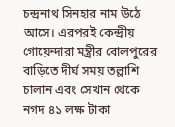চন্দ্রনাথ সিনহার নাম উঠে আসে। এরপরই কেন্দ্রীয় গোয়েন্দারা মন্ত্রীর বোলপুরের বাড়িতে দীর্ঘ সময় তল্লাশি চালান এবং সেখান থেকে নগদ ৪১ লক্ষ টাকা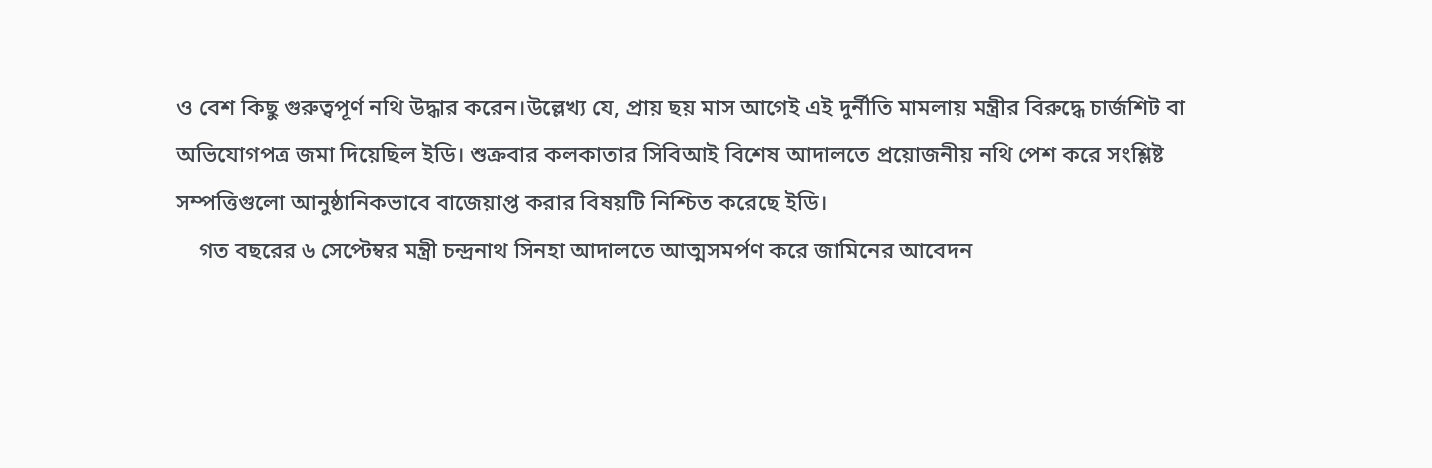ও বেশ কিছু গুরুত্বপূর্ণ নথি উদ্ধার করেন।উল্লেখ্য যে, প্রায় ছয় মাস আগেই এই দুর্নীতি মামলায় মন্ত্রীর বিরুদ্ধে চার্জশিট বা অভিযোগপত্র জমা দিয়েছিল ইডি। শুক্রবার কলকাতার সিবিআই বিশেষ আদালতে প্রয়োজনীয় নথি পেশ করে সংশ্লিষ্ট সম্পত্তিগুলো আনুষ্ঠানিকভাবে বাজেয়াপ্ত করার বিষয়টি নিশ্চিত করেছে ইডি।
    গত বছরের ৬ সেপ্টেম্বর মন্ত্রী চন্দ্রনাথ সিনহা আদালতে আত্মসমর্পণ করে জামিনের আবেদন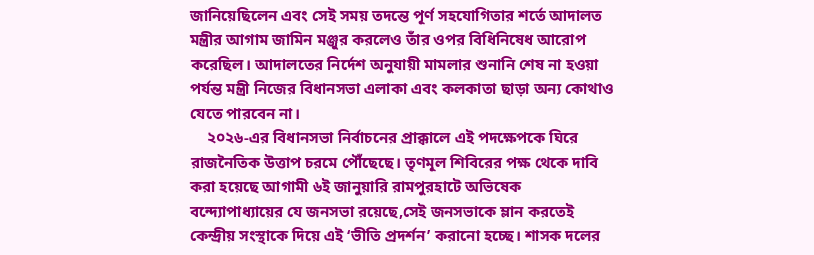জানিয়েছিলেন এবং সেই সময় তদন্তে পূর্ণ সহযোগিতার শর্তে আদালত মন্ত্রীর আগাম জামিন মঞ্জুর করলেও তাঁর ওপর বিধিনিষেধ আরোপ করেছিল। আদালতের নির্দেশ অনুযায়ী মামলার শুনানি শেষ না হওয়া পর্যন্ত মন্ত্রী নিজের বিধানসভা এলাকা এবং কলকাতা ছাড়া অন্য কোথাও যেতে পারবেন না।
    ২০২৬-এর বিধানসভা নির্বাচনের প্রাক্কালে এই পদক্ষেপকে ঘিরে রাজনৈতিক উত্তাপ চরমে পৌঁছেছে। তৃণমূল শিবিরের পক্ষ থেকে দাবি করা হয়েছে আগামী ৬ই জানুয়ারি রামপুরহাটে অভিষেক বন্দ্যোপাধ্যায়ের যে জনসভা রয়েছে,সেই জনসভাকে ম্লান করতেই কেন্দ্রীয় সংস্থাকে দিয়ে এই ‘ভীতি প্রদর্শন’ করানো হচ্ছে। শাসক দলের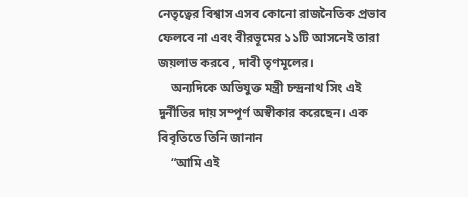নেতৃত্বের বিশ্বাস এসব কোনো রাজনৈতিক প্রভাব ফেলবে না এবং বীরভূমের ১১টি আসনেই তারা জয়লাভ করবে , দাবী তৃণমূলের।
    অন্যদিকে অভিযুক্ত মন্ত্রী চন্দ্রনাথ সিং এই দুর্নীতির দায় সম্পূর্ণ অস্বীকার করেছেন। এক বিবৃতিতে তিনি জানান
    “আমি এই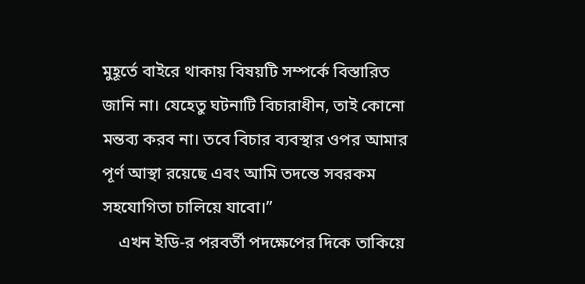মুহূর্তে বাইরে থাকায় বিষয়টি সম্পর্কে বিস্তারিত জানি না। যেহেতু ঘটনাটি বিচারাধীন, তাই কোনো মন্তব্য করব না। তবে বিচার ব্যবস্থার ওপর আমার পূর্ণ আস্থা রয়েছে এবং আমি তদন্তে সবরকম সহযোগিতা চালিয়ে যাবো।”
    এখন ইডি-র পরবর্তী পদক্ষেপের দিকে তাকিয়ে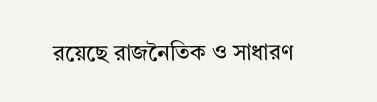রয়েছে রাজনৈতিক ও সাধারণ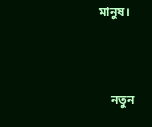মানুষ।



    নতুন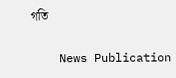গতি

    News Publication